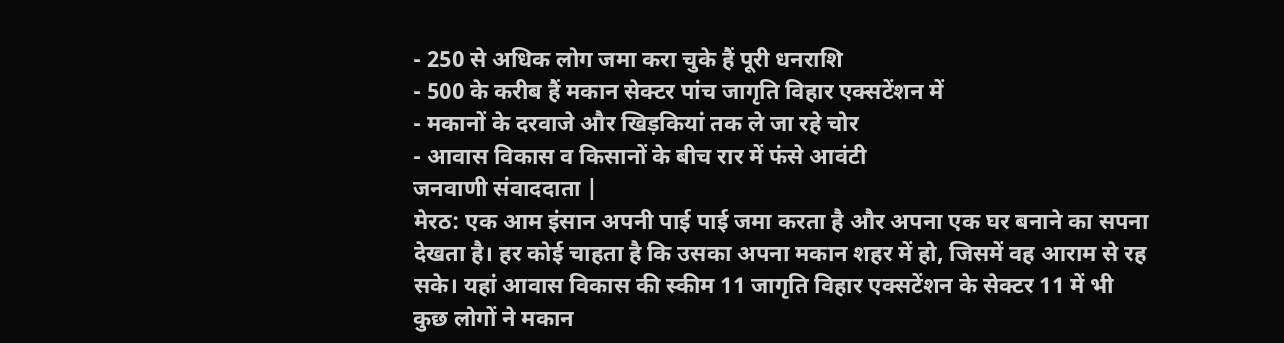- 250 से अधिक लोग जमा करा चुके हैं पूरी धनराशि
- 500 के करीब हैं मकान सेक्टर पांच जागृति विहार एक्सटेंशन में
- मकानों के दरवाजे और खिड़कियां तक ले जा रहे चोर
- आवास विकास व किसानों के बीच रार में फंसे आवंटी
जनवाणी संवाददाता |
मेरठ: एक आम इंसान अपनी पाई पाई जमा करता है और अपना एक घर बनाने का सपना देखता है। हर कोई चाहता है कि उसका अपना मकान शहर में हो, जिसमें वह आराम से रह सके। यहां आवास विकास की स्कीम 11 जागृति विहार एक्सटेंशन के सेक्टर 11 में भी कुछ लोगों ने मकान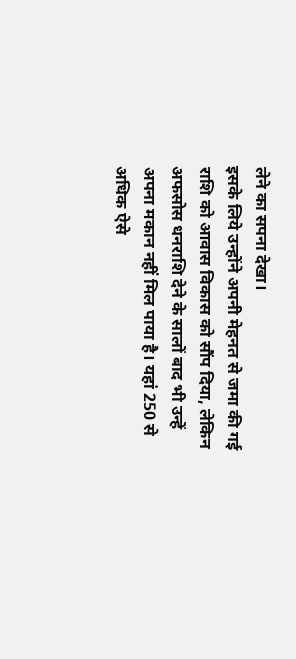लेने का सपना देखा।
इसके लिये उन्होंने अपनी मेहनत से जमा की गई राशि को आवास विकास को सौंप दिया, लेकिन अफसोस धनराशि देने के सालों बाद भी उन्हें अपना मकान नहीं मिल पाया है। यहां 250 से अधिक ऐसे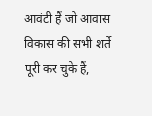आवंटी हैं जो आवास विकास की सभी शर्ते पूरी कर चुके हैं,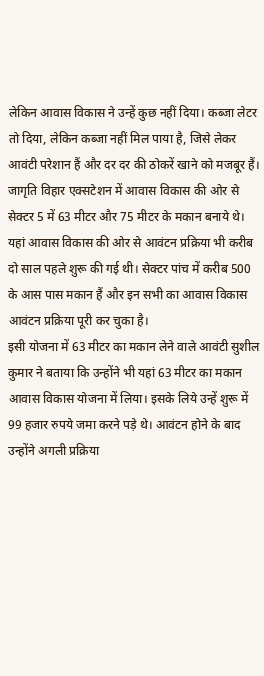लेकिन आवास विकास ने उन्हें कुछ नहीं दिया। कब्जा लेटर तो दिया, लेकिन कब्जा नहीं मिल पाया है, जिसे लेकर आवंटी परेशान हैं और दर दर की ठोकरें खाने को मजबूर हैं।
जागृति विहार एक्सटेशन में आवास विकास की ओर से सेक्टर 5 में 63 मीटर और 75 मीटर के मकान बनाये थे। यहां आवास विकास की ओर से आवंटन प्रक्रिया भी करीब दो साल पहले शुरू की गई थी। सेक्टर पांच में करीब 500 के आस पास मकान हैं और इन सभी का आवास विकास आवंटन प्रक्रिया पूरी कर चुका है।
इसी योजना में 63 मीटर का मकान लेने वाले आवंटी सुशील कुमार ने बताया कि उन्होंने भी यहां 63 मीटर का मकान आवास विकास योजना में लिया। इसके लिये उन्हें शुरू में 99 हजार रुपये जमा करने पड़े थे। आवंटन होने के बाद उन्होंने अगली प्रक्रिया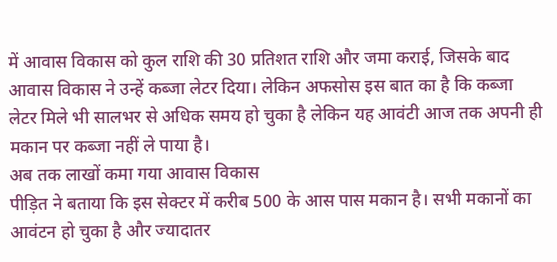में आवास विकास को कुल राशि की 30 प्रतिशत राशि और जमा कराई, जिसके बाद आवास विकास ने उन्हें कब्जा लेटर दिया। लेकिन अफसोस इस बात का है कि कब्जा लेटर मिले भी सालभर से अधिक समय हो चुका है लेकिन यह आवंटी आज तक अपनी ही मकान पर कब्जा नहीं ले पाया है।
अब तक लाखों कमा गया आवास विकास
पीड़ित ने बताया कि इस सेक्टर में करीब 500 के आस पास मकान है। सभी मकानों का आवंटन हो चुका है और ज्यादातर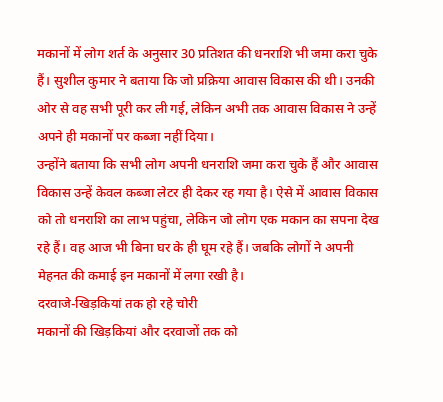मकानों में लोग शर्त के अनुसार 30 प्रतिशत की धनराशि भी जमा करा चुके हैं। सुशील कुमार ने बताया कि जो प्रक्रिया आवास विकास की थी। उनकी ओर से वह सभी पूरी कर ली गई, लेकिन अभी तक आवास विकास ने उन्हें अपने ही मकानों पर कब्जा नहीं दिया।
उन्होंने बताया कि सभी लोग अपनी धनराशि जमा करा चुके हैं और आवास विकास उन्हें केवल कब्जा लेटर ही देकर रह गया है। ऐसे में आवास विकास को तो धनराशि का लाभ पहुंचा, लेकिन जो लोग एक मकान का सपना देख रहे हैं। वह आज भी बिना घर के ही घूम रहे हैं। जबकि लोगों ने अपनी मेहनत की कमाई इन मकानों में लगा रखी है।
दरवाजे-खिड़कियां तक हो रहे चोरी
मकानों की खिड़कियां और दरवाजों तक को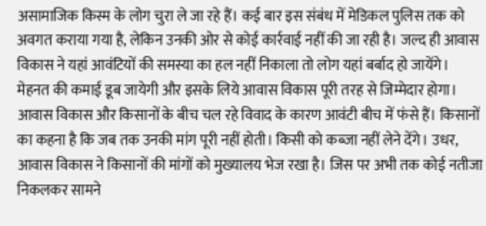असामाजिक किस्म के लोग चुरा ले जा रहे हैं। कई बार इस संबंध में मेडिकल पुलिस तक को अवगत कराया गया है, लेकिन उनकी ओर से कोई कार्रवाई नहीं की जा रही है। जल्द ही आवास विकास ने यहां आवंटियों की समस्या का हल नहीं निकाला तो लोग यहां बर्बाद हो जायेंगे।
मेहनत की कमाई डूब जायेगी और इसके लिये आवास विकास पूरी तरह से जिम्मेदार होगा। आवास विकास और किसानों के बीच चल रहे विवाद के कारण आवंटी बीच में फंसे हैं। किसानों का कहना है कि जब तक उनकी मांग पूरी नहीं होती। किसी को कब्जा नहीं लेने देंगे। उधर, आवास विकास ने किसानों की मांगों को मुख्यालय भेज रखा है। जिस पर अभी तक कोई नतीजा निकलकर सामने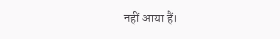नहीं आया हैं।